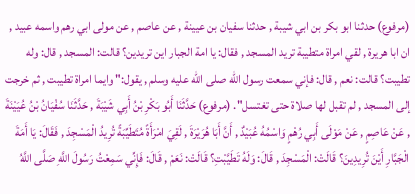(مرفوع) حدثنا ابو بكر بن ابي شيبة , حدثنا سفيان بن عيينة , عن عاصم , عن مولى ابي رهم واسمه عبيد , ان ابا هريرة , لقي امراة متطيبة تريد المسجد , فقال: يا امة الجبار اين تريدين؟ قالت: المسجد , قال: وله تطيبت؟ قالت: نعم , قال: فإني سمعت رسول الله صلى الله عليه وسلم , يقول:" وايما امراة تطيبت , ثم خرجت إلى المسجد , لم تقبل لها صلاة حتى تغتسل". (مرفوع) حَدَّثَنَا أَبُو بَكْرِ بْنُ أَبِي شَيْبَةَ , حَدَّثَنَا سُفْيَانُ بْنُ عُيَيْنَةَ , عَنْ عَاصِمٍ , عَنْ مَوْلَى أَبِي رُهْمٍ وَاسْمُهُ عُبَيْدٌ , أَنَّ أَبَا هُرَيْرَةَ , لَقِيَ امْرَأَةً مُتَطَيِّبَةً تُرِيدُ الْمَسْجِدَ , فَقَالَ: يَا أَمَةَ الْجَبَّارِ أَيْنَ تُرِيدِينَ؟ قَالَتْ: الْمَسْجِدَ , قَالَ: وَلَهُ تَطَيَّبْتِ؟ قَالَتْ: نَعَمْ , قَالَ: فَإِنِّي سَمِعْتُ رَسُولَ اللَّهِ صَلَّى اللَّهُ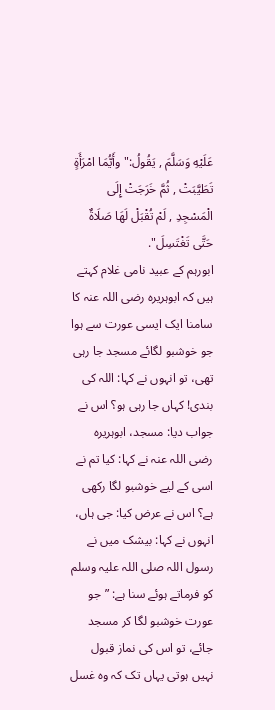عَلَيْهِ وَسَلَّمَ , يَقُولُ:" وأَيُّمَا امْرَأَةٍ تَطَيَّبَتْ , ثُمَّ خَرَجَتْ إِلَى الْمَسْجِدِ , لَمْ تُقْبَلْ لَهَا صَلَاةٌ حَتَّى تَغْتَسِلَ".
ابورہم کے عبید نامی غلام کہتے ہیں کہ ابوہریرہ رضی اللہ عنہ کا سامنا ایک ایسی عورت سے ہوا جو خوشبو لگائے مسجد جا رہی تھی، تو انہوں نے کہا: اللہ کی بندی! کہاں جا رہی ہو؟ اس نے جواب دیا: مسجد، ابوہریرہ رضی اللہ عنہ نے کہا: کیا تم نے اسی کے لیے خوشبو لگا رکھی ہے؟ اس نے عرض کیا: جی ہاں، انہوں نے کہا: بیشک میں نے رسول اللہ صلی اللہ علیہ وسلم کو فرماتے ہوئے سنا ہے: ”جو عورت خوشبو لگا کر مسجد جائے، تو اس کی نماز قبول نہیں ہوتی یہاں تک کہ وہ غسل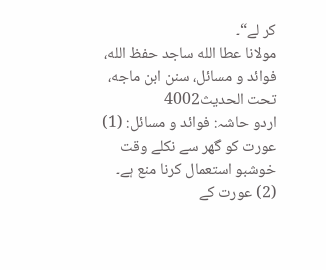کر لے“۔
مولانا عطا الله ساجد حفظ الله، فوائد و مسائل، سنن ابن ماجه، تحت الحديث4002
اردو حاشہ: فوائد و مسائل: (1) عورت کو گھر سے نکلے وقت خوشبو استعمال کرنا منع ہے۔
(2) عورت کے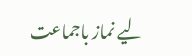لیے نماز باجماعت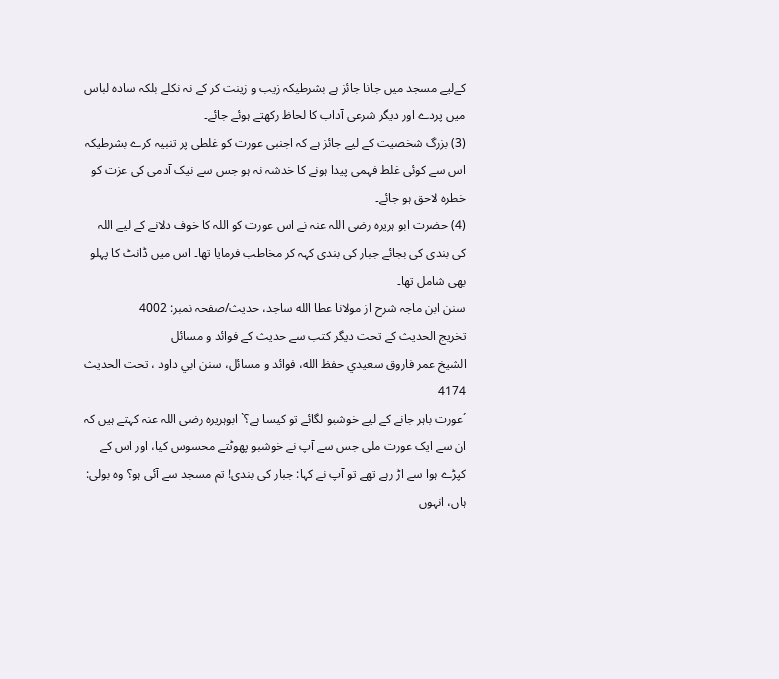کےلیے مسجد میں جانا جائز ہے بشرطیکہ زیب و زینت کر کے نہ نکلے بلکہ سادہ لباس میں پردے اور دیگر شرعی آداب کا لحاظ رکھتے ہوئے جائے۔
(3) بزرگ شخصیت کے لیے جائز ہے کہ اجنبی عورت کو غلطی پر تنبیہ کرے بشرطیکہ اس سے کوئی غلط فہمی پیدا ہونے کا خدشہ نہ ہو جس سے نیک آدمی کی عزت کو خطرہ لاحق ہو جائے۔
(4) حضرت ابو ہریرہ رضی اللہ عنہ نے اس عورت کو اللہ کا خوف دلانے کے لیے اللہ کی بندی کی بجائے جبار کی بندی کہہ کر مخاطب فرمایا تھا۔ اس میں ڈانٹ کا پہلو بھی شامل تھا۔
سنن ابن ماجہ شرح از مولانا عطا الله ساجد، حدیث/صفحہ نمبر: 4002
تخریج الحدیث کے تحت دیگر کتب سے حدیث کے فوائد و مسائل
الشيخ عمر فاروق سعيدي حفظ الله، فوائد و مسائل، سنن ابي داود ، تحت الحديث 4174
´عورت باہر جانے کے لیے خوشبو لگائے تو کیسا ہے؟` ابوہریرہ رضی اللہ عنہ کہتے ہیں کہ ان سے ایک عورت ملی جس سے آپ نے خوشبو پھوٹتے محسوس کیا، اور اس کے کپڑے ہوا سے اڑ رہے تھے تو آپ نے کہا: جبار کی بندی! تم مسجد سے آئی ہو؟ وہ بولی: ہاں، انہوں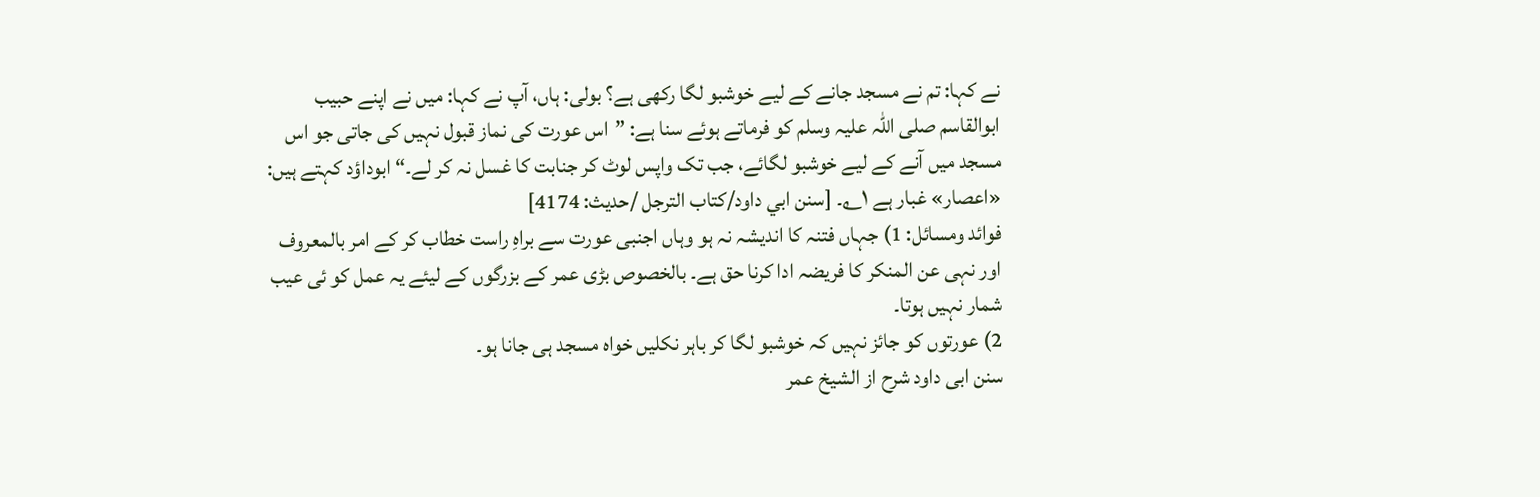نے کہا: تم نے مسجد جانے کے لیے خوشبو لگا رکھی ہے؟ بولی: ہاں، آپ نے کہا: میں نے اپنے حبیب ابوالقاسم صلی اللہ علیہ وسلم کو فرماتے ہوئے سنا ہے: ”اس عورت کی نماز قبول نہیں کی جاتی جو اس مسجد میں آنے کے لیے خوشبو لگائے، جب تک واپس لوٹ کر جنابت کا غسل نہ کر لے۔“ ابوداؤد کہتے ہیں: «اعصار» غبار ہے ۱؎۔ [سنن ابي داود/كتاب الترجل /حدیث: 4174]
فوائد ومسائل: 1) جہاں فتنہ کا اندیشہ نہ ہو وہاں اجنبی عورت سے براہِ راست خطاب کر کے امر بالمعروف اور نہی عن المنکر کا فریضہ ادا کرنا حق ہے۔ بالخصوص بڑی عمر کے بزرگوں کے لیئے یہ عمل کو ئی عیب شمار نہیں ہوتا۔
2) عورتوں کو جائز نہیں کہ خوشبو لگا کر باہر نکلیں خواہ مسجد ہی جانا ہو۔
سنن ابی داود شرح از الشیخ عمر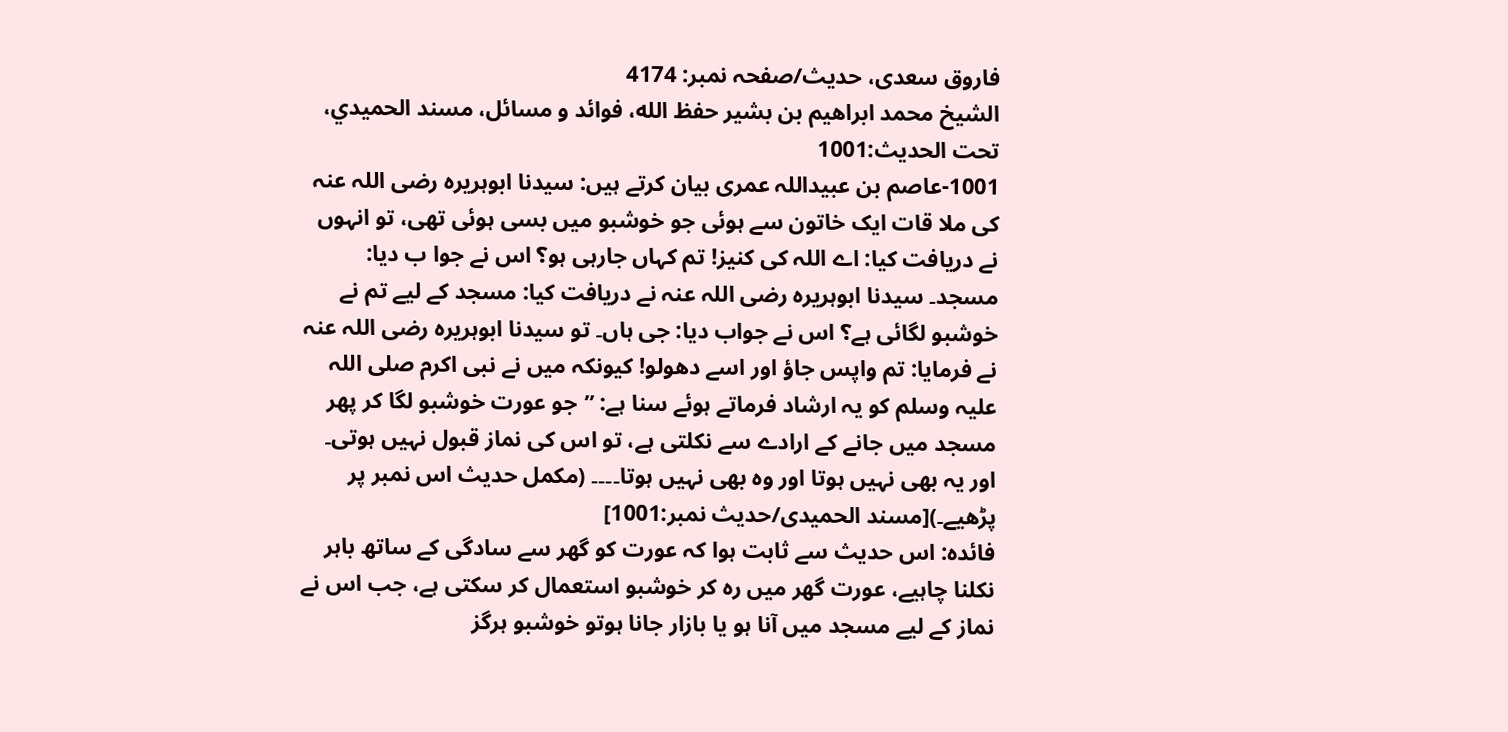فاروق سعدی، حدیث/صفحہ نمبر: 4174
الشيخ محمد ابراهيم بن بشير حفظ الله، فوائد و مسائل، مسند الحميدي، تحت الحديث:1001
1001-عاصم بن عبیداللہ عمری بیان کرتے ہیں: سیدنا ابوہریرہ رضی اللہ عنہ کی ملا قات ایک خاتون سے ہوئی جو خوشبو میں بسی ہوئی تھی، تو انہوں نے دریافت کیا: اے اللہ کی کنیز! تم کہاں جارہی ہو؟ اس نے جوا ب دیا: مسجد۔ سیدنا ابوہریرہ رضی اللہ عنہ نے دریافت کیا: مسجد کے لیے تم نے خوشبو لگائی ہے؟ اس نے جواب دیا: جی ہاں۔ تو سیدنا ابوہریرہ رضی اللہ عنہ نے فرمایا: تم واپس جاؤ اور اسے دھولو! کیونکہ میں نے نبی اکرم صلی اللہ علیہ وسلم کو یہ ارشاد فرماتے ہوئے سنا ہے: ”جو عورت خوشبو لگا کر پھر مسجد میں جانے کے ارادے سے نکلتی ہے، تو اس کی نماز قبول نہیں ہوتی۔ اور یہ بھی نہیں ہوتا اور وہ بھی نہیں ہوتا۔۔۔۔ (مکمل حدیث اس نمبر پر پڑھیے۔)[مسند الحمیدی/حدیث نمبر:1001]
فائدہ: اس حدیث سے ثابت ہوا کہ عورت کو گھر سے سادگی کے ساتھ باہر نکلنا چاہیے، عورت گھر میں رہ کر خوشبو استعمال کر سکتی ہے، جب اس نے نماز کے لیے مسجد میں آنا ہو یا بازار جانا ہوتو خوشبو ہرگز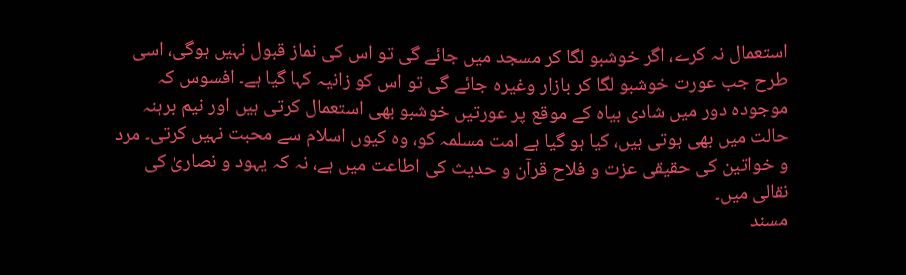استعمال نہ کرے، اگر خوشبو لگا کر مسجد میں جائے گی تو اس کی نماز قبول نہیں ہوگی، اسی طرح جب عورت خوشبو لگا کر بازار وغیرہ جائے گی تو اس کو زانیہ کہا گیا ہے۔ افسوس کہ موجودہ دور میں شادی بیاہ کے موقع پر عورتیں خوشبو بھی استعمال کرتی ہیں اور نیم برہنہ حالت میں بھی ہوتی ہیں، کیا ہو گیا ہے امت مسلمہ کو، وہ کیوں اسلام سے محبت نہیں کرتی۔ مرد و خواتین کی حقیقی عزت و فلاح قرآن و حدیث کی اطاعت میں ہے، نہ کہ یہود و نصاریٰ کی نقالی میں۔
مسند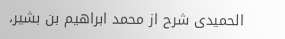الحمیدی شرح از محمد ابراهيم بن بشير،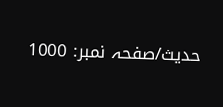حدیث/صفحہ نمبر: 1000